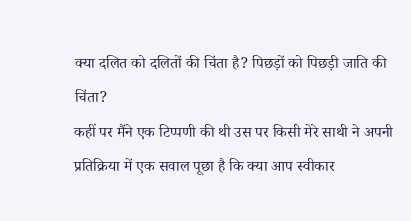क्या दलित को दलितों की चिंता है? पिछड़ों को पिछड़ी जाति की चिंता?
कहीं पर मैंने एक टिप्पणी की थी उस पर किसी मेरे साथी ने अपनी प्रतिक्रिया में एक सवाल पूछा है कि क्या आप स्वीकार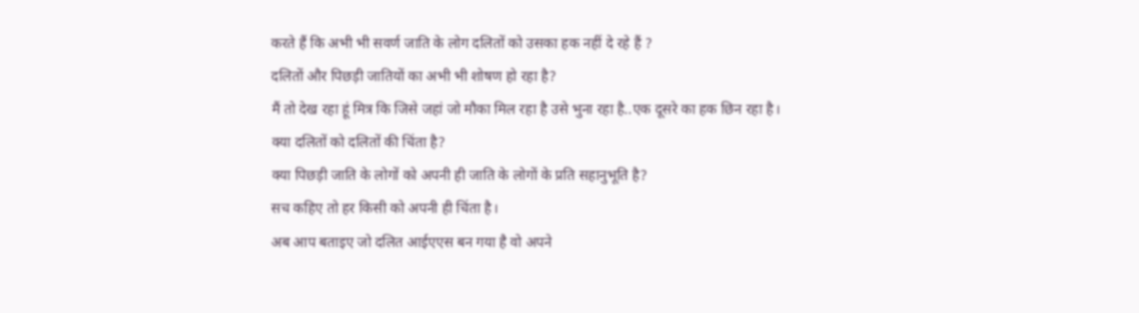करते हैं कि अभी भी सवर्ण जाति के लोग दलितों को उसका हक नहीं दे रहे हैं ?
दलितों और पिछड़ी जातियों का अभी भी शोषण हो रहा है?
मैं तो देख रहा हूं मित्र कि जिसे जहां जो मौका मिल रहा है उसे भुना रहा है..एक दूसरे का हक छिन रहा है।
क्या दलितों को दलितों की चिंता है?
क्या पिछड़ी जाति के लोगों को अपनी ही जाति के लोगों के प्रति सहानुभूति है?
सच कहिए तो हर किसी को अपनी ही चिंता है।
अब आप बताइए जो दलित आईएएस बन गया है वो अपने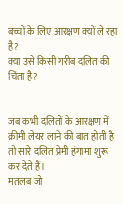बच्चों के लिए आरक्षण क्यों ले रहा है?
क्या उसे किसी गरीब दलित की चिंता है?


जब कभी दलितों के आरक्षण में क्रीमी लेयर लाने की बात होती है तो सारे दलित प्रेमी हंगामा शुरू कर देते हैं।
मतलब जो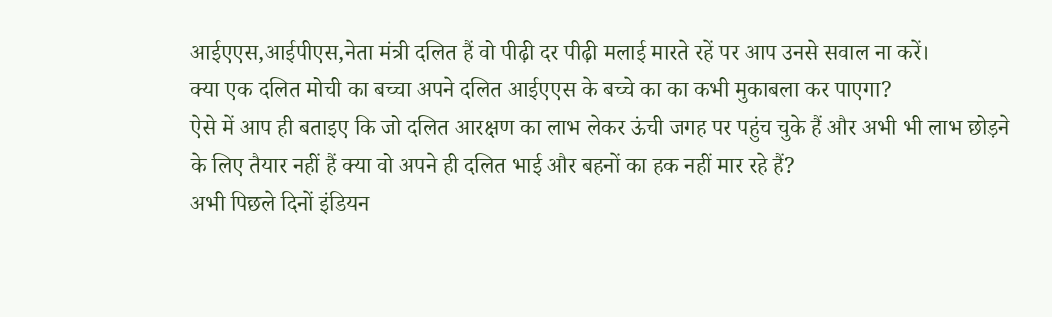आईएएस,आईपीएस,नेता मंत्री दलित हैं वो पीढ़ी दर पीढ़ी मलाई मारते रहें पर आप उनसे सवाल ना करें।
क्या एक दलित मोची का बच्चा अपने दलित आईएएस के बच्चे का का कभी मुकाबला कर पाएगा?
ऐसे में आप ही बताइए कि जो दलित आरक्षण का लाभ लेकर ऊंची जगह पर पहुंच चुके हैं और अभी भी लाभ छोड़ने के लिए तैयार नहीं हैं क्या वो अपने ही दलित भाई और बहनों का हक नहीं मार रहे हैं?
अभी पिछले दिनों इंडियन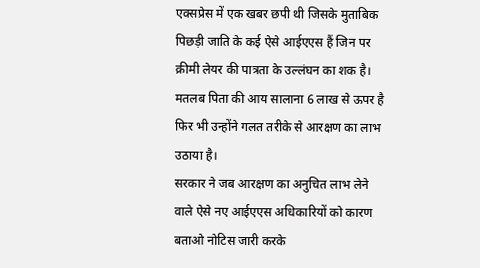एक्सप्रेस में एक खबर छपी थी जिसके मुताबिक पिछड़ी जाति के कई ऐसे आईएएस हैं जिन पर क्रीमी लेयर की पात्रता के उल्लंघन का शक है।
मतलब पिता की आय सालाना 6 लाख से ऊपर है फिर भी उन्होंने गलत तरीके से आरक्षण का लाभ उठाया है।
सरकार ने जब आरक्षण का अनुचित लाभ लेने वाले ऐसे नए आईएएस अधिकारियों को कारण बताओ नोटिस जारी करके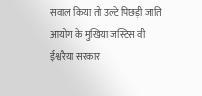सवाल किया तो उल्टे पिछड़ी जाति आयोग के मुखिया जस्टिस वी ईश्वरैया सरकार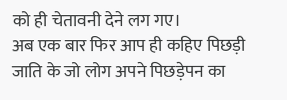को ही चेतावनी देने लग गए।
अब एक बार फिर आप ही कहिए पिछड़ी जाति के जो लोग अपने पिछड़ेपन का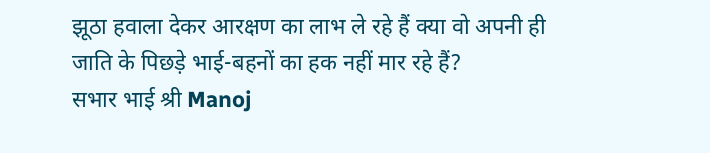झूठा हवाला देकर आरक्षण का लाभ ले रहे हैं क्या वो अपनी ही जाति के पिछड़े भाई-बहनों का हक नहीं मार रहे हैं?
सभार भाई श्री Manoj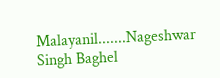Malayanil.......Nageshwar Singh Baghel